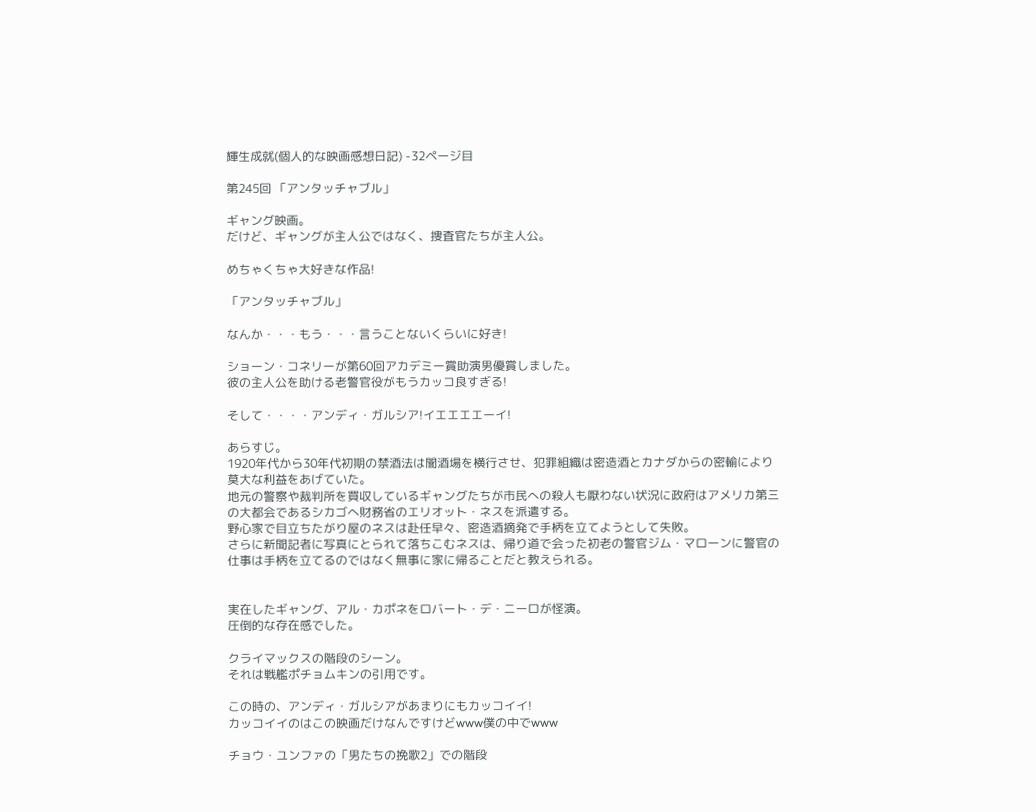輝生成就(個人的な映画感想日記) -32ページ目

第245回 「アンタッチャブル」

ギャング映画。
だけど、ギャングが主人公ではなく、捜査官たちが主人公。

めちゃくちゃ大好きな作品!

「アンタッチャブル」

なんか・・・もう・・・言うことないくらいに好き!

ショーン・コネリーが第60回アカデミー賞助演男優賞しました。
彼の主人公を助ける老警官役がもうカッコ良すぎる!

そして・・・・アンディ・ガルシア!イエエエエーイ!

あらすじ。
1920年代から30年代初期の禁酒法は闇酒場を横行させ、犯罪組織は密造酒とカナダからの密輸により莫大な利益をあげていた。
地元の警察や裁判所を買収しているギャングたちが市民への殺人も厭わない状況に政府はアメリカ第三の大都会であるシカゴへ財務省のエリオット・ネスを派遣する。
野心家で目立ちたがり屋のネスは赴任早々、密造酒摘発で手柄を立てようとして失敗。
さらに新聞記者に写真にとられて落ちこむネスは、帰り道で会った初老の警官ジム・マローンに警官の仕事は手柄を立てるのではなく無事に家に帰ることだと教えられる。


実在したギャング、アル・カポネをロバート・デ・ニーロが怪演。
圧倒的な存在感でした。

クライマックスの階段のシーン。
それは戦艦ポチョムキンの引用です。

この時の、アンディ・ガルシアがあまりにもカッコイイ!
カッコイイのはこの映画だけなんですけどwww僕の中でwww

チョウ・ユンファの「男たちの挽歌2」での階段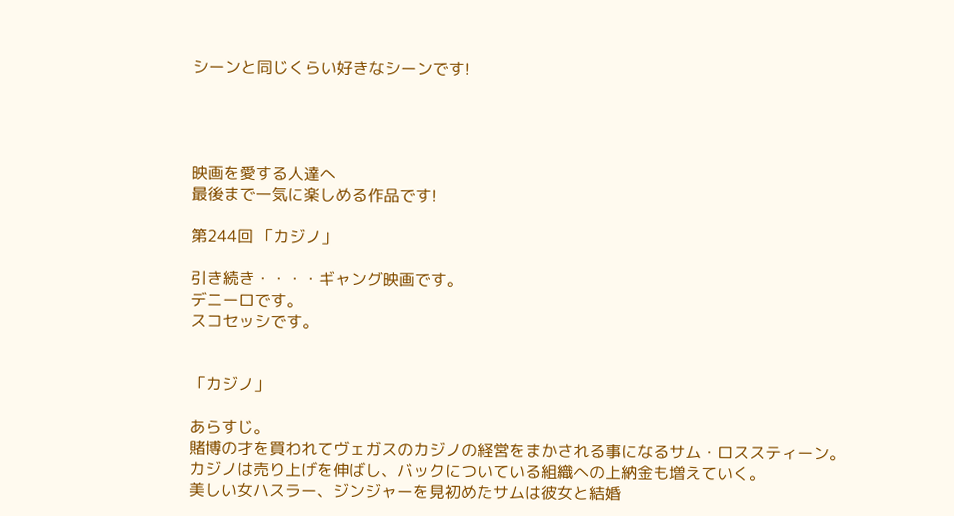シーンと同じくらい好きなシーンです!




映画を愛する人達へ
最後まで一気に楽しめる作品です!

第244回 「カジノ」

引き続き・・・・ギャング映画です。
デニーロです。
スコセッシです。


「カジノ」

あらすじ。
賭博の才を買われてヴェガスのカジノの経営をまかされる事になるサム・ロススティーン。カジノは売り上げを伸ばし、バックについている組織への上納金も増えていく。
美しい女ハスラー、ジンジャーを見初めたサムは彼女と結婚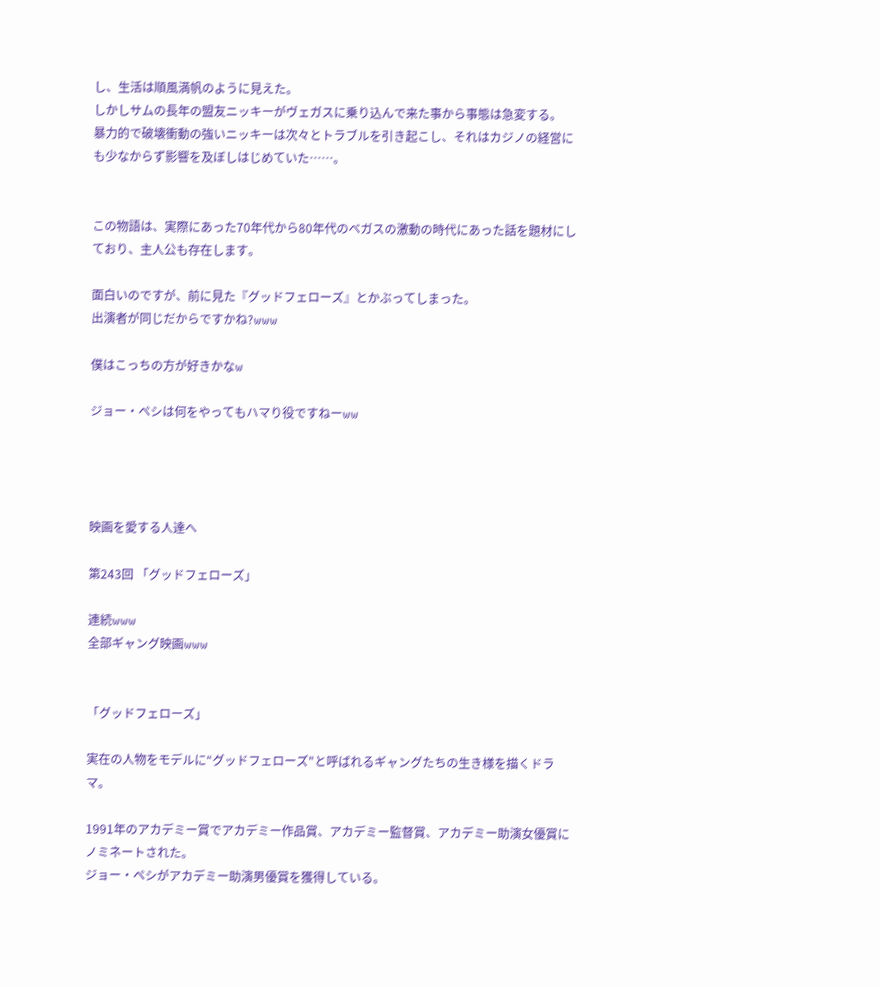し、生活は順風満帆のように見えた。
しかしサムの長年の盟友ニッキーがヴェガスに乗り込んで来た事から事態は急変する。
暴力的で破壊衝動の強いニッキーは次々とトラブルを引き起こし、それはカジノの経営にも少なからず影響を及ぼしはじめていた……。


この物語は、実際にあった70年代から80年代のベガスの激動の時代にあった話を題材にしており、主人公も存在します。

面白いのですが、前に見た『グッドフェローズ』とかぶってしまった。
出演者が同じだからですかね?www

僕はこっちの方が好きかなw

ジョー・ペシは何をやってもハマり役ですねーww




映画を愛する人達へ

第243回 「グッドフェローズ」

連続www
全部ギャング映画www


「グッドフェローズ」

実在の人物をモデルに“グッドフェローズ"と呼ばれるギャングたちの生き様を描くドラマ。

1991年のアカデミー賞でアカデミー作品賞、アカデミー監督賞、アカデミー助演女優賞にノミネートされた。
ジョー・ペシがアカデミー助演男優賞を獲得している。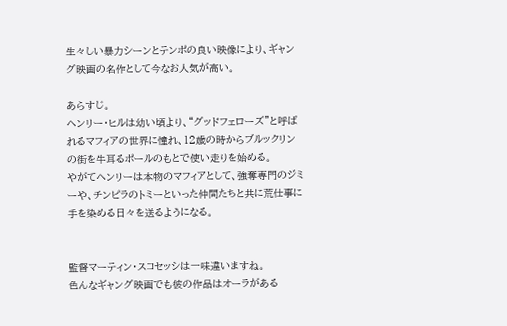生々しい暴力シーンとテンポの良い映像により、ギャング映画の名作として今なお人気が高い。

あらすじ。
ヘンリー・ヒルは幼い頃より、“グッドフェローズ"と呼ばれるマフィアの世界に憧れ、12歳の時からブルックリンの街を牛耳るポールのもとで使い走りを始める。
やがてヘンリーは本物のマフィアとして、強奪専門のジミーや、チンピラのトミーといった仲間たちと共に荒仕事に手を染める日々を送るようになる。


監督マーティン・スコセッシは一味違いますね。
色んなギャング映画でも彼の作品はオーラがある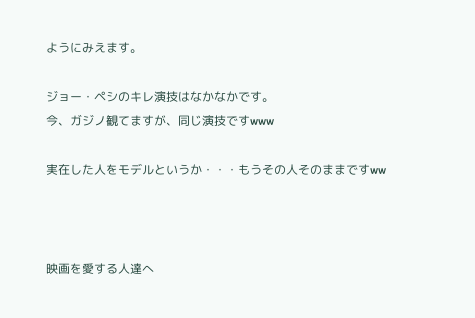ようにみえます。

ジョー・ペシのキレ演技はなかなかです。
今、ガジノ観てますが、同じ演技ですwww

実在した人をモデルというか・・・もうその人そのままですww



映画を愛する人達へ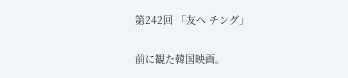第242回 「友へ チング」

前に観た韓国映画。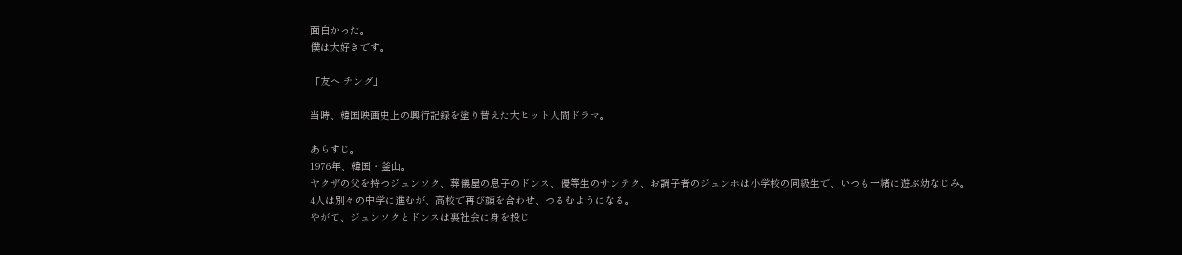面白かった。
僕は大好きです。

「友へ チング」

当時、韓国映画史上の興行記録を塗り替えた大ヒット人間ドラマ。

あらすじ。
1976年、韓国・釜山。
ヤクザの父を持つジュンソク、葬儀屋の息子のドンス、優等生のサンテク、お調子者のジュンホは小学校の同級生で、いつも一緒に遊ぶ幼なじみ。
4人は別々の中学に進むが、高校で再び顔を合わせ、つるむようになる。
やがて、ジュンソクとドンスは裏社会に身を投じ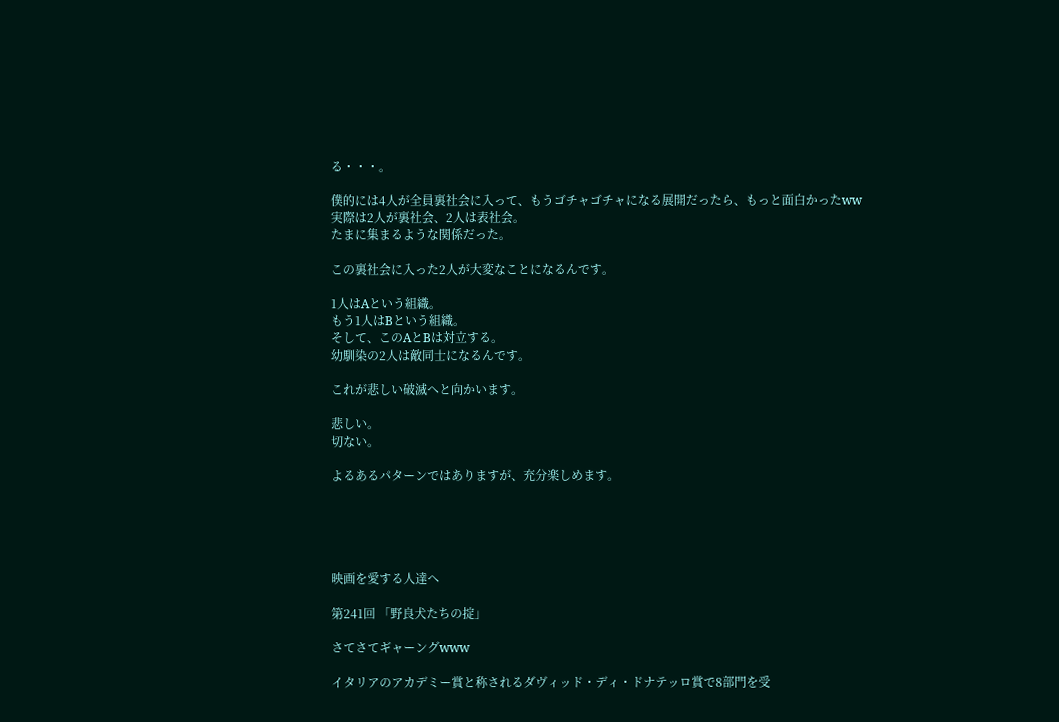る・・・。

僕的には4人が全員裏社会に入って、もうゴチャゴチャになる展開だったら、もっと面白かったww
実際は2人が裏社会、2人は表社会。
たまに集まるような関係だった。

この裏社会に入った2人が大変なことになるんです。

1人はAという組織。
もう1人はBという組織。
そして、このAとBは対立する。
幼馴染の2人は敵同士になるんです。

これが悲しい破滅へと向かいます。

悲しい。
切ない。

よるあるパターンではありますが、充分楽しめます。





映画を愛する人達へ

第241回 「野良犬たちの掟」

さてさてギャーングwww

イタリアのアカデミー賞と称されるダヴィッド・ディ・ドナテッロ賞で8部門を受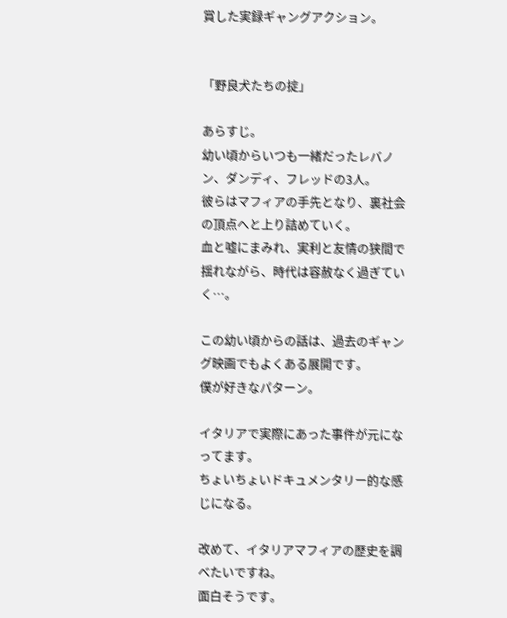賞した実録ギャングアクション。


「野良犬たちの掟」

あらすじ。
幼い頃からいつも一緒だったレバノン、ダンディ、フレッドの3人。
彼らはマフィアの手先となり、裏社会の頂点へと上り詰めていく。
血と嘘にまみれ、実利と友情の狭間で揺れながら、時代は容赦なく過ぎていく…。

この幼い頃からの話は、過去のギャング映画でもよくある展開です。
僕が好きなパターン。

イタリアで実際にあった事件が元になってます。
ちょいちょいドキュメンタリー的な感じになる。

改めて、イタリアマフィアの歴史を調べたいですね。
面白そうです。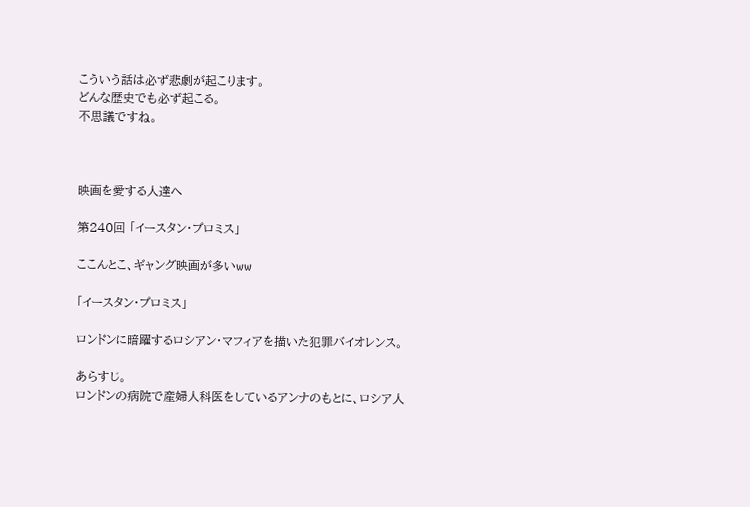こういう話は必ず悲劇が起こります。
どんな歴史でも必ず起こる。
不思議ですね。



映画を愛する人達へ

第240回 「イースタン・プロミス」

ここんとこ、ギャング映画が多いww

「イースタン・プロミス」

ロンドンに暗躍するロシアン・マフィアを描いた犯罪バイオレンス。

あらすじ。
ロンドンの病院で産婦人科医をしているアンナのもとに、ロシア人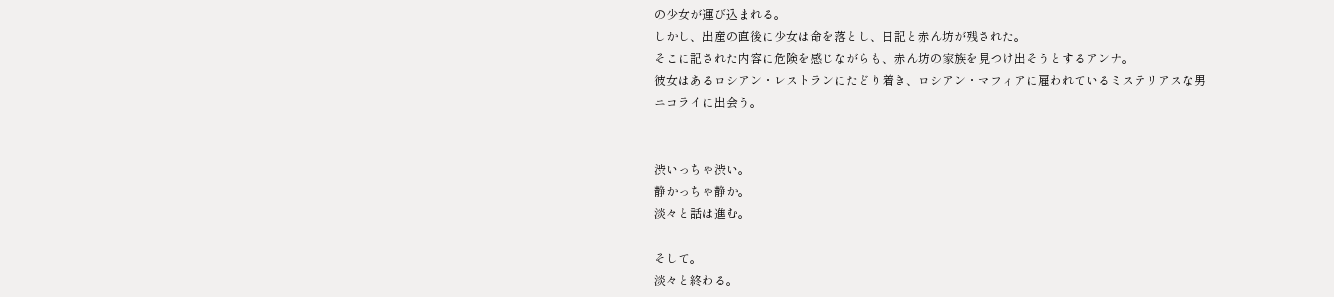の少女が運び込まれる。
しかし、出産の直後に少女は命を落とし、日記と赤ん坊が残された。
そこに記された内容に危険を感じながらも、赤ん坊の家族を見つけ出そうとするアンナ。
彼女はあるロシアン・レストランにたどり着き、ロシアン・マフィアに雇われているミステリアスな男ニコライに出会う。


渋いっちゃ渋い。
静かっちゃ静か。
淡々と話は進む。

そして。
淡々と終わる。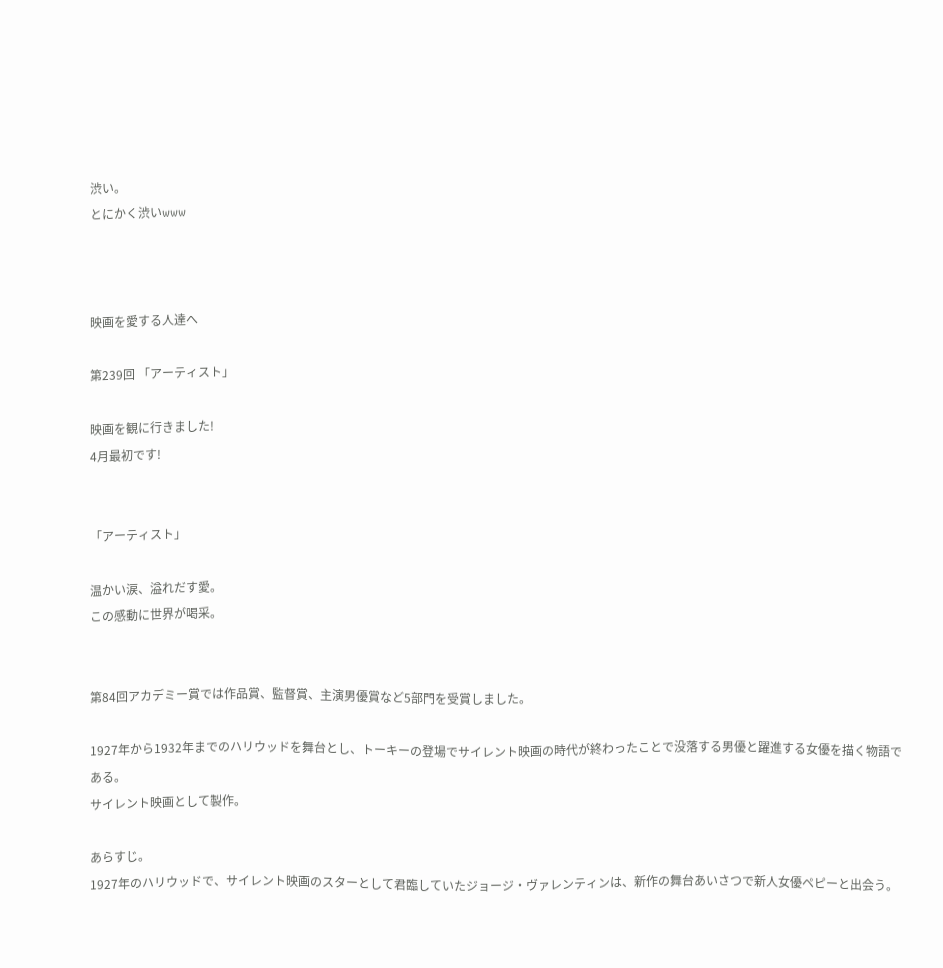渋い。
とにかく渋いwww



映画を愛する人達へ

第239回 「アーティスト」

映画を観に行きました!
4月最初です!


「アーティスト」

温かい涙、溢れだす愛。
この感動に世界が喝采。


第84回アカデミー賞では作品賞、監督賞、主演男優賞など5部門を受賞しました。

1927年から1932年までのハリウッドを舞台とし、トーキーの登場でサイレント映画の時代が終わったことで没落する男優と躍進する女優を描く物語である。
サイレント映画として製作。

あらすじ。
1927年のハリウッドで、サイレント映画のスターとして君臨していたジョージ・ヴァレンティンは、新作の舞台あいさつで新人女優ペピーと出会う。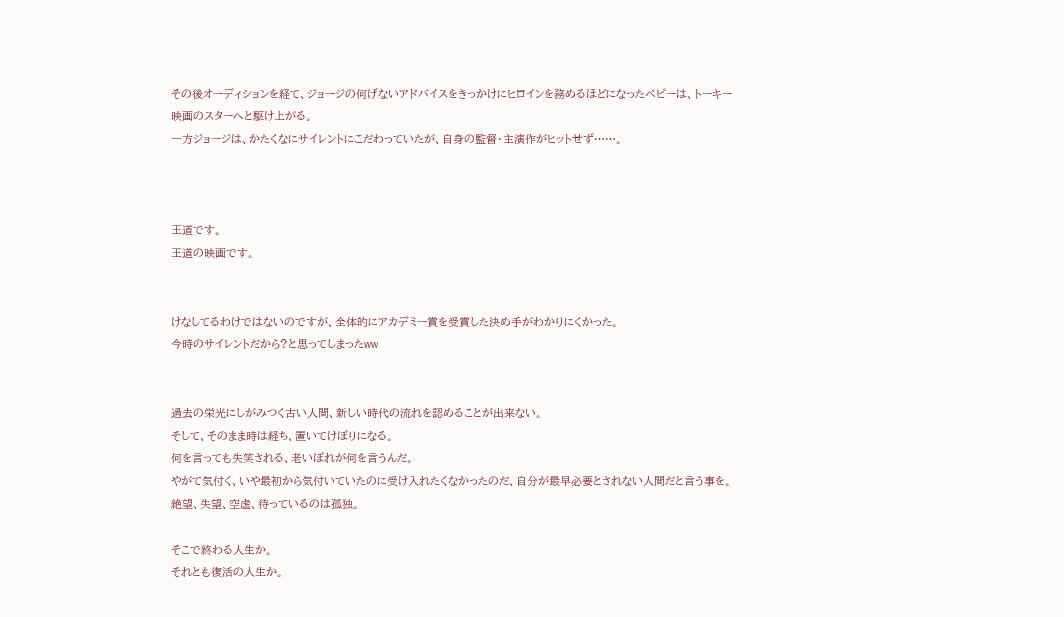その後オーディションを経て、ジョージの何げないアドバイスをきっかけにヒロインを務めるほどになったペピーは、トーキー映画のスターへと駆け上がる。
一方ジョージは、かたくなにサイレントにこだわっていたが、自身の監督・主演作がヒットせず……。



王道です。
王道の映画です。


けなしてるわけではないのですが、全体的にアカデミー賞を受賞した決め手がわかりにくかった。
今時のサイレントだから?と思ってしまったww


過去の栄光にしがみつく古い人間、新しい時代の流れを認めることが出来ない。
そして、そのまま時は経ち、置いてけぼりになる。
何を言っても失笑される、老いぼれが何を言うんだ。
やがて気付く、いや最初から気付いていたのに受け入れたくなかったのだ、自分が最早必要とされない人間だと言う事を。
絶望、失望、空虚、待っているのは孤独。

そこで終わる人生か。
それとも復活の人生か。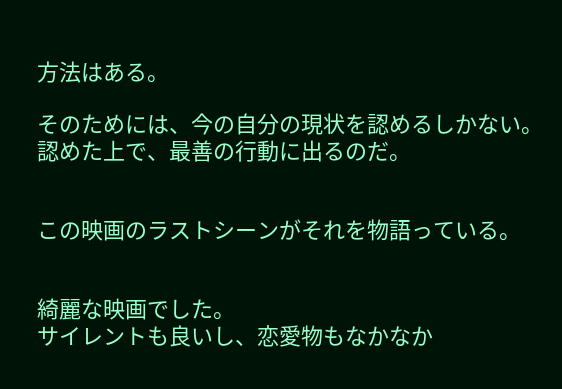方法はある。

そのためには、今の自分の現状を認めるしかない。
認めた上で、最善の行動に出るのだ。


この映画のラストシーンがそれを物語っている。


綺麗な映画でした。
サイレントも良いし、恋愛物もなかなか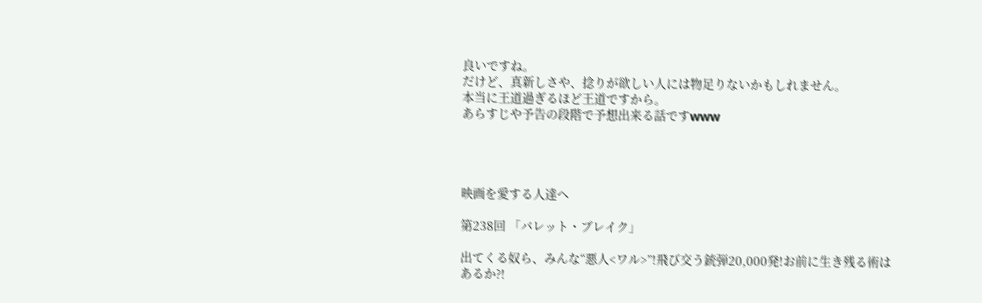良いですね。
だけど、真新しさや、捻りが欲しい人には物足りないかもしれません。
本当に王道過ぎるほど王道ですから。
あらすじや予告の段階で予想出来る話ですwww




映画を愛する人達へ

第238回 「バレット・ブレイク」

出てくる奴ら、みんな“悪人<ワル>”!飛び交う銃弾20,000発!お前に生き残る術はあるか?!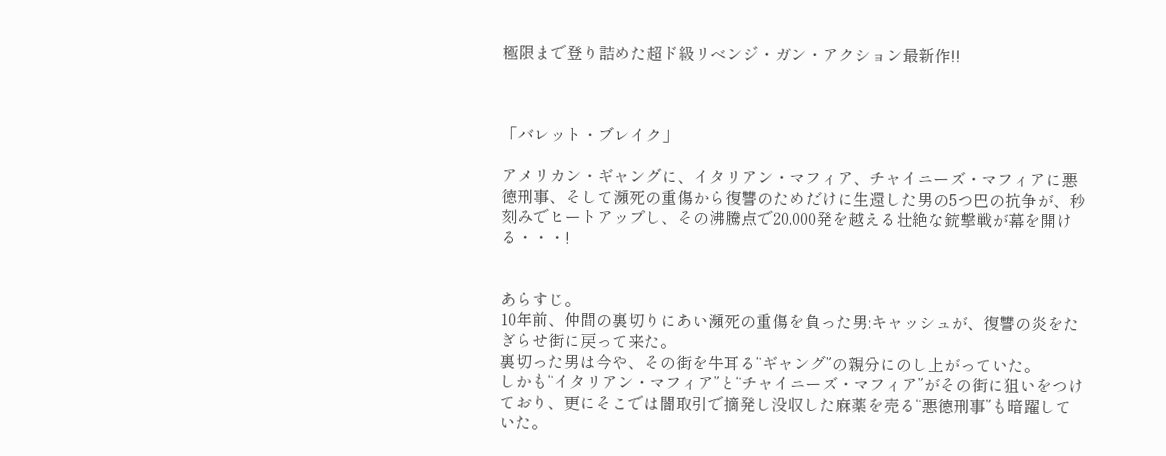極限まで登り詰めた超ド級リベンジ・ガン・アクション最新作!!



「バレット・ブレイク」

アメリカン・ギャングに、イタリアン・マフィア、チャイニーズ・マフィアに悪徳刑事、そして瀕死の重傷から復讐のためだけに生還した男の5つ巴の抗争が、秒刻みでヒートアップし、その沸騰点で20,000発を越える壮絶な銃撃戦が幕を開ける・・・!


あらすじ。
10年前、仲間の裏切りにあい瀕死の重傷を負った男:キャッシュが、復讐の炎をたぎらせ街に戻って来た。
裏切った男は今や、その街を牛耳る“ギャング”の親分にのし上がっていた。
しかも“イタリアン・マフィア”と“チャイニーズ・マフィア”がその街に狙いをつけており、更にそこでは闇取引で摘発し没収した麻薬を売る“悪徳刑事”も暗躍していた。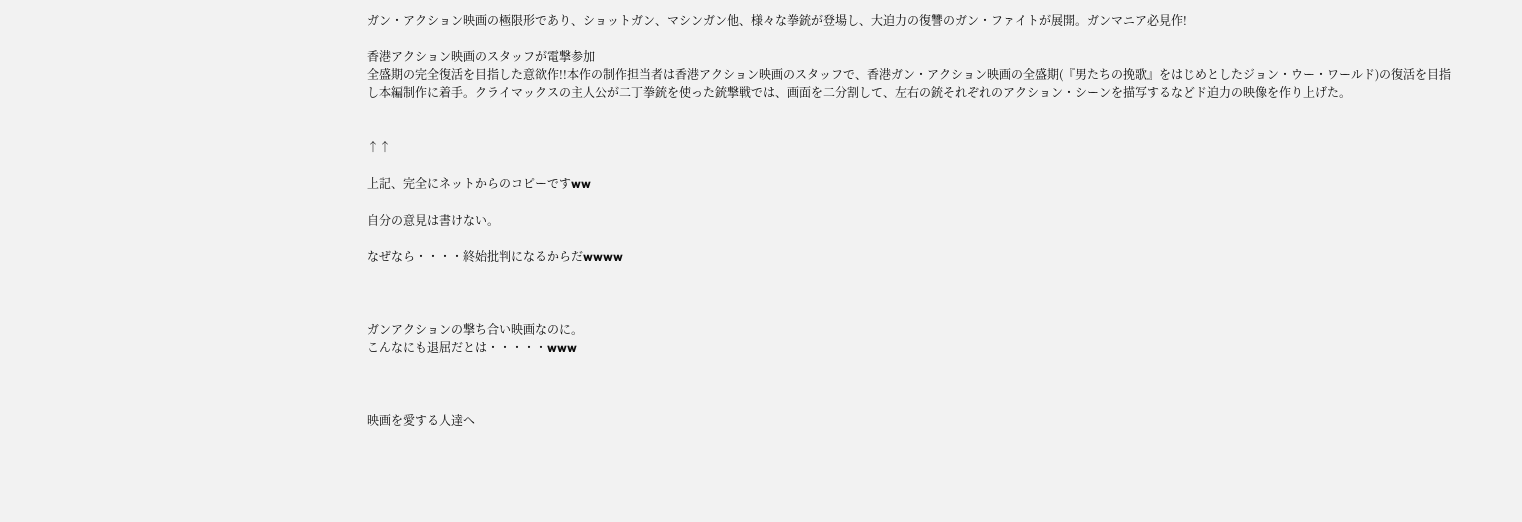ガン・アクション映画の極限形であり、ショットガン、マシンガン他、様々な拳銃が登場し、大迫力の復讐のガン・ファイトが展開。ガンマニア必見作!

香港アクション映画のスタッフが電撃参加
全盛期の完全復活を目指した意欲作!!本作の制作担当者は香港アクション映画のスタッフで、香港ガン・アクション映画の全盛期(『男たちの挽歌』をはじめとしたジョン・ウー・ワールド)の復活を目指し本編制作に着手。クライマックスの主人公が二丁拳銃を使った銃撃戦では、画面を二分割して、左右の銃それぞれのアクション・シーンを描写するなどド迫力の映像を作り上げた。


↑↑

上記、完全にネットからのコピーですww

自分の意見は書けない。

なぜなら・・・・終始批判になるからだwwww



ガンアクションの撃ち合い映画なのに。
こんなにも退屈だとは・・・・・www



映画を愛する人達へ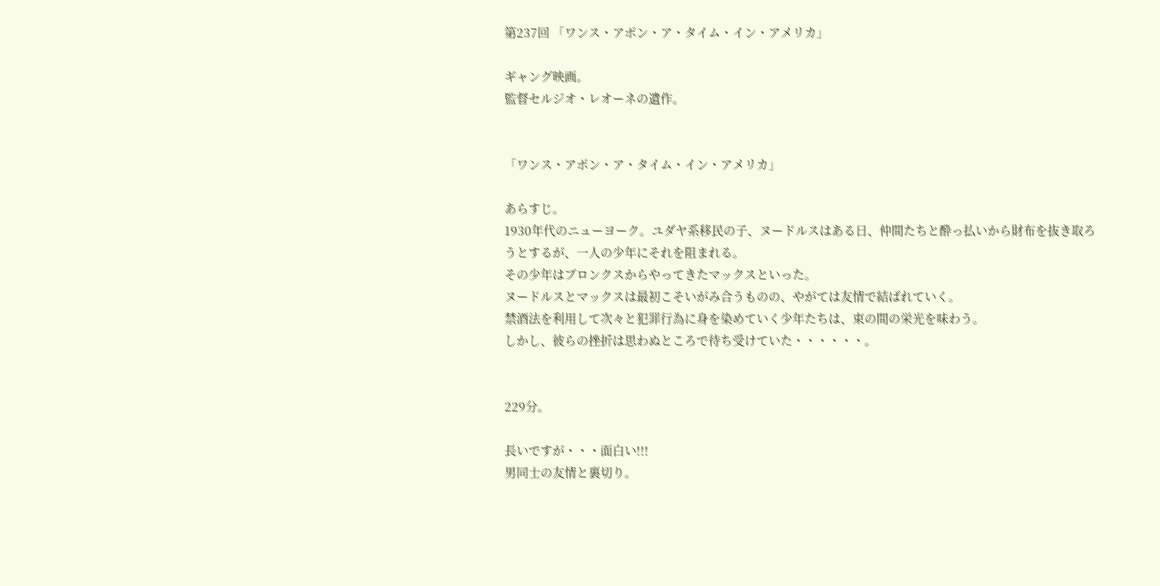第237回 「ワンス・アポン・ア・タイム・イン・アメリカ」

ギャング映画。
監督セルジオ・レオーネの遺作。


「ワンス・アポン・ア・タイム・イン・アメリカ」

あらすじ。
1930年代のニューヨーク。ユダヤ系移民の子、ヌードルスはある日、仲間たちと酔っ払いから財布を抜き取ろうとするが、一人の少年にそれを阻まれる。
その少年はブロンクスからやってきたマックスといった。
ヌードルスとマックスは最初こそいがみ合うものの、やがては友情で結ばれていく。
禁酒法を利用して次々と犯罪行為に身を染めていく少年たちは、束の間の栄光を味わう。
しかし、彼らの挫折は思わぬところで待ち受けていた・・・・・・。


229分。

長いですが・・・面白い!!!
男同士の友情と裏切り。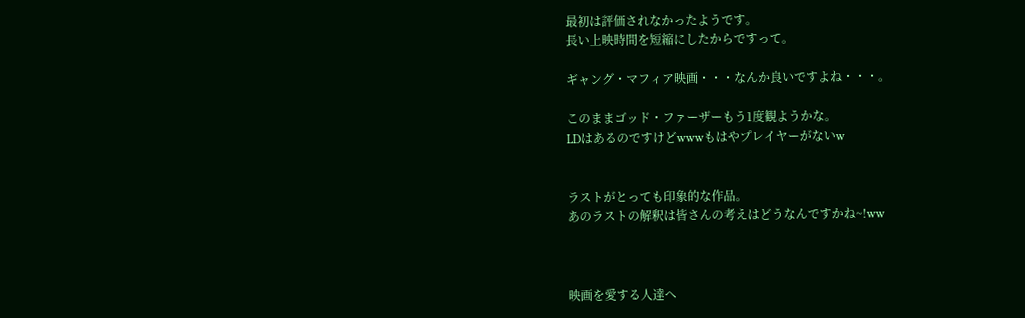最初は評価されなかったようです。
長い上映時間を短縮にしたからですって。

ギャング・マフィア映画・・・なんか良いですよね・・・。

このままゴッド・ファーザーもう1度観ようかな。
LDはあるのですけどwwwもはやプレイヤーがないw


ラストがとっても印象的な作品。
あのラストの解釈は皆さんの考えはどうなんですかね~!ww



映画を愛する人達へ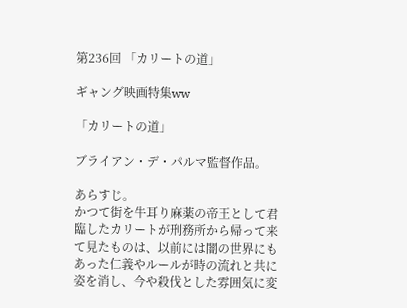第236回 「カリートの道」

ギャング映画特集ww

「カリートの道」

ブライアン・デ・パルマ監督作品。

あらすじ。
かつて街を牛耳り麻薬の帝王として君臨したカリートが刑務所から帰って来て見たものは、以前には闇の世界にもあった仁義やルールが時の流れと共に姿を消し、今や殺伐とした雰囲気に変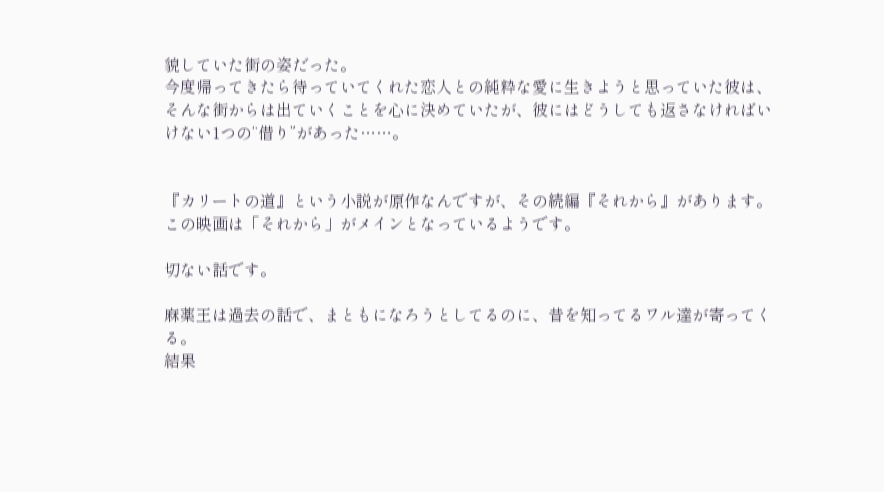貌していた街の姿だった。
今度帰ってきたら待っていてくれた恋人との純粋な愛に生きようと思っていた彼は、そんな街からは出ていくことを心に決めていたが、彼にはどうしても返さなければいけない1つの“借り”があった……。


『カリートの道』という小説が原作なんですが、その続編『それから』があります。
この映画は「それから」がメインとなっているようです。

切ない話です。

麻薬王は過去の話で、まともになろうとしてるのに、昔を知ってるワル達が寄ってくる。
結果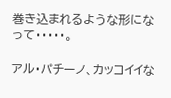巻き込まれるような形になって・・・・・。

アル・パチーノ、カッコイイな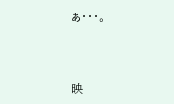ぁ・・・。



映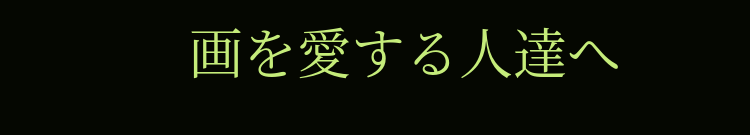画を愛する人達へ